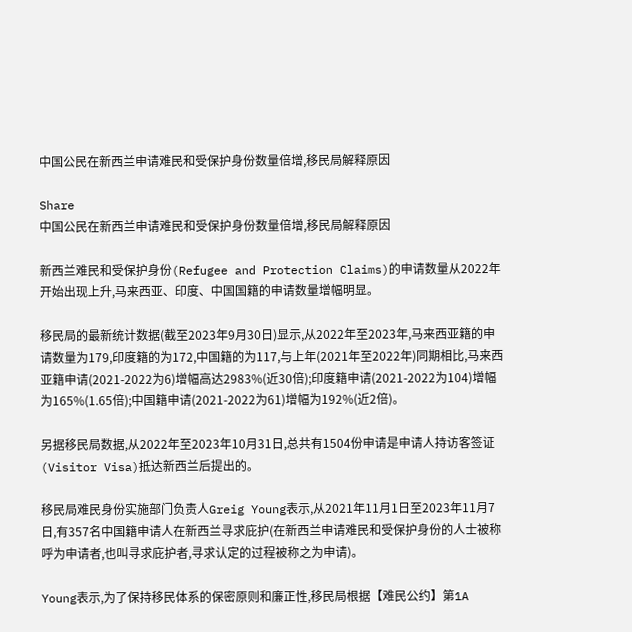中国公民在新西兰申请难民和受保护身份数量倍增,移民局解释原因

Share
中国公民在新西兰申请难民和受保护身份数量倍增,移民局解释原因

新西兰难民和受保护身份(Refugee and Protection Claims)的申请数量从2022年开始出现上升,马来西亚、印度、中国国籍的申请数量增幅明显。

移民局的最新统计数据(截至2023年9月30日)显示,从2022年至2023年,马来西亚籍的申请数量为179,印度籍的为172,中国籍的为117,与上年(2021年至2022年)同期相比,马来西亚籍申请(2021-2022为6)增幅高达2983%(近30倍);印度籍申请(2021-2022为104)增幅为165%(1.65倍);中国籍申请(2021-2022为61)增幅为192%(近2倍)。

另据移民局数据,从2022年至2023年10月31日,总共有1504份申请是申请人持访客签证(Visitor Visa)抵达新西兰后提出的。

移民局难民身份实施部门负责人Greig Young表示,从2021年11月1日至2023年11月7日,有357名中国籍申请人在新西兰寻求庇护(在新西兰申请难民和受保护身份的人士被称呼为申请者,也叫寻求庇护者,寻求认定的过程被称之为申请)。

Young表示,为了保持移民体系的保密原则和廉正性,移民局根据【难民公约】第1A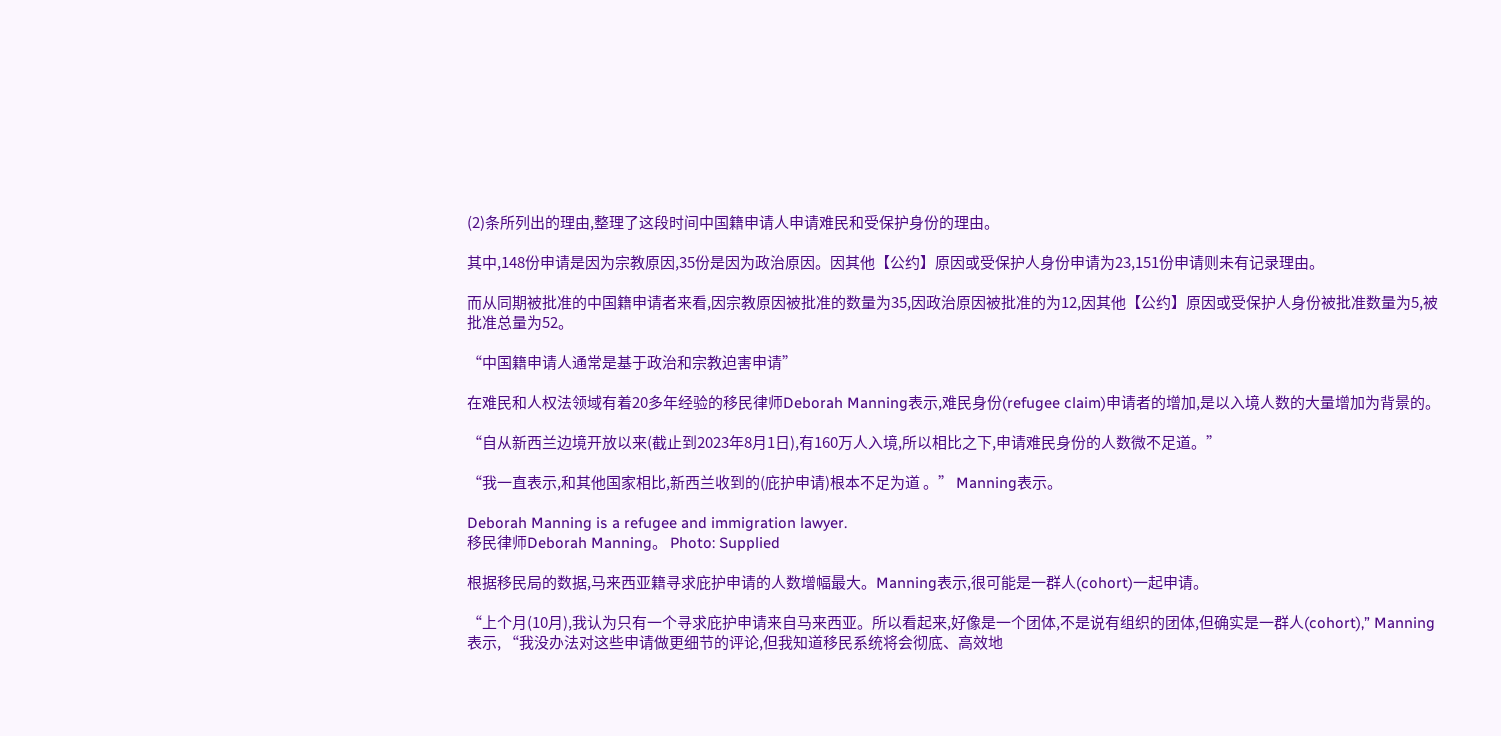(2)条所列出的理由,整理了这段时间中国籍申请人申请难民和受保护身份的理由。

其中,148份申请是因为宗教原因,35份是因为政治原因。因其他【公约】原因或受保护人身份申请为23,151份申请则未有记录理由。

而从同期被批准的中国籍申请者来看,因宗教原因被批准的数量为35,因政治原因被批准的为12,因其他【公约】原因或受保护人身份被批准数量为5,被批准总量为52。

“中国籍申请人通常是基于政治和宗教迫害申请”

在难民和人权法领域有着20多年经验的移民律师Deborah Manning表示,难民身份(refugee claim)申请者的增加,是以入境人数的大量增加为背景的。

“自从新西兰边境开放以来(截止到2023年8月1日),有160万人入境,所以相比之下,申请难民身份的人数微不足道。”

“我一直表示,和其他国家相比,新西兰收到的(庇护申请)根本不足为道 。” Manning表示。

Deborah Manning is a refugee and immigration lawyer.
移民律师Deborah Manning。 Photo: Supplied

根据移民局的数据,马来西亚籍寻求庇护申请的人数增幅最大。Manning表示,很可能是一群人(cohort)一起申请。

“上个月(10月),我认为只有一个寻求庇护申请来自马来西亚。所以看起来,好像是一个团体,不是说有组织的团体,但确实是一群人(cohort),” Manning表示, “我没办法对这些申请做更细节的评论,但我知道移民系统将会彻底、高效地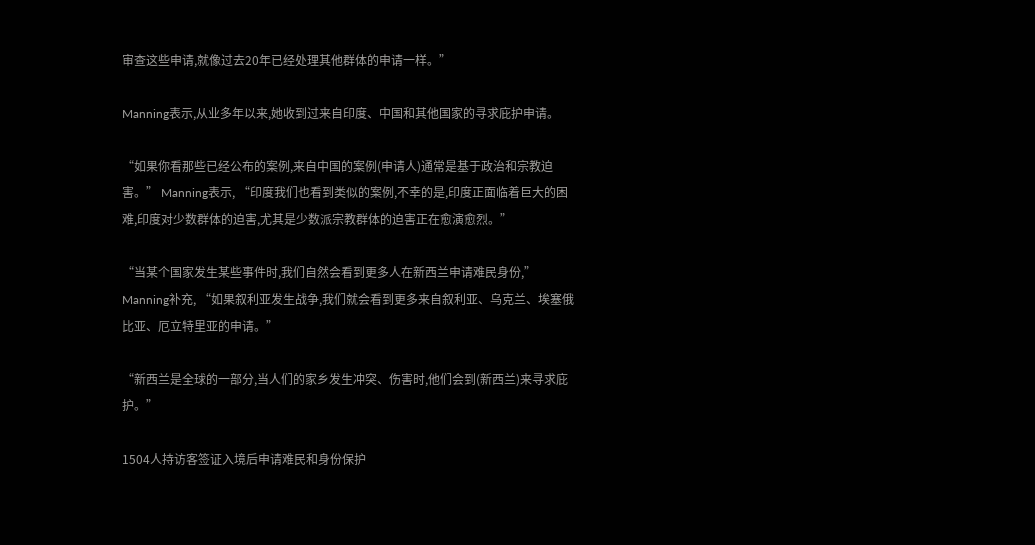审查这些申请,就像过去20年已经处理其他群体的申请一样。”

Manning表示,从业多年以来,她收到过来自印度、中国和其他国家的寻求庇护申请。

“如果你看那些已经公布的案例,来自中国的案例(申请人)通常是基于政治和宗教迫害。” Manning表示, “印度我们也看到类似的案例,不幸的是,印度正面临着巨大的困难,印度对少数群体的迫害,尤其是少数派宗教群体的迫害正在愈演愈烈。”

“当某个国家发生某些事件时,我们自然会看到更多人在新西兰申请难民身份,” Manning补充, “如果叙利亚发生战争,我们就会看到更多来自叙利亚、乌克兰、埃塞俄比亚、厄立特里亚的申请。”

“新西兰是全球的一部分,当人们的家乡发生冲突、伤害时,他们会到(新西兰)来寻求庇护。”

1504人持访客签证入境后申请难民和身份保护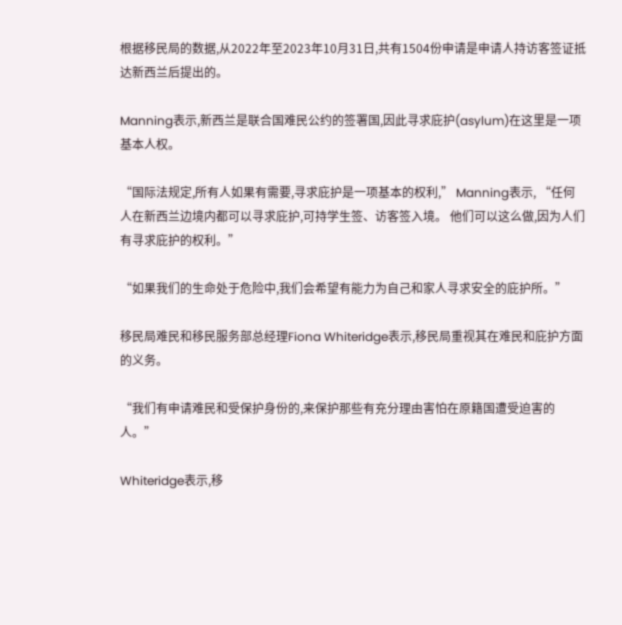根据移民局的数据,从2022年至2023年10月31日,共有1504份申请是申请人持访客签证抵达新西兰后提出的。

Manning表示,新西兰是联合国难民公约的签署国,因此寻求庇护(asylum)在这里是一项基本人权。

“国际法规定,所有人如果有需要,寻求庇护是一项基本的权利,” Manning表示, “任何人在新西兰边境内都可以寻求庇护,可持学生签、访客签入境。 他们可以这么做,因为人们有寻求庇护的权利。”

“如果我们的生命处于危险中,我们会希望有能力为自己和家人寻求安全的庇护所。”

移民局难民和移民服务部总经理Fiona Whiteridge表示,移民局重视其在难民和庇护方面的义务。

“我们有申请难民和受保护身份的,来保护那些有充分理由害怕在原籍国遭受迫害的人。”

Whiteridge表示,移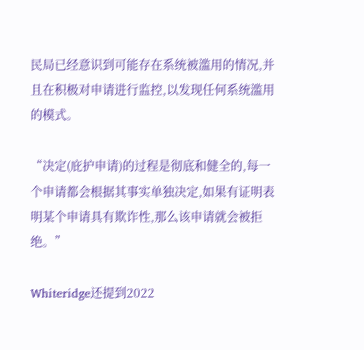民局已经意识到可能存在系统被滥用的情况,并且在积极对申请进行监控,以发现任何系统滥用的模式。

“决定(庇护申请)的过程是彻底和健全的,每一个申请都会根据其事实单独决定,如果有证明表明某个申请具有欺诈性,那么该申请就会被拒绝。”

Whiteridge还提到2022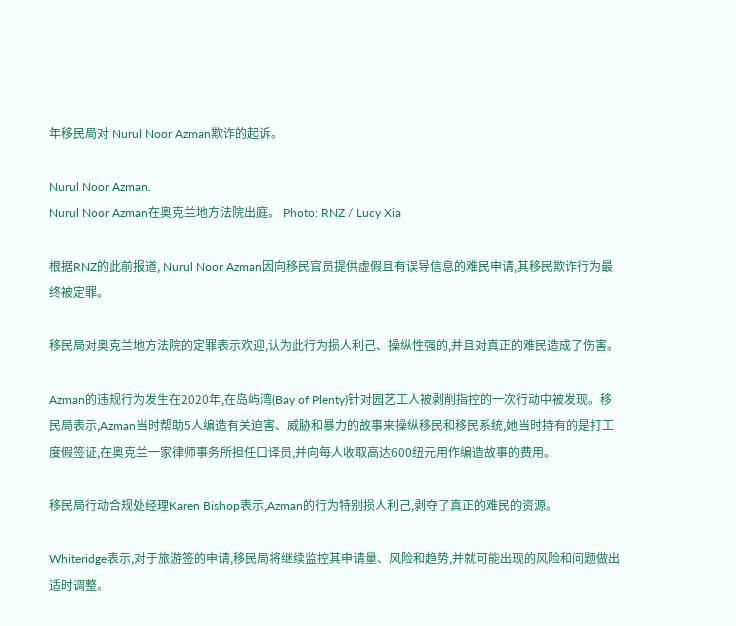年移民局对 Nurul Noor Azman欺诈的起诉。

Nurul Noor Azman.
Nurul Noor Azman在奥克兰地方法院出庭。 Photo: RNZ / Lucy Xia

根据RNZ的此前报道, Nurul Noor Azman因向移民官员提供虚假且有误导信息的难民申请,其移民欺诈行为最终被定罪。

移民局对奥克兰地方法院的定罪表示欢迎,认为此行为损人利己、操纵性强的,并且对真正的难民造成了伤害。

Azman的违规行为发生在2020年,在岛屿湾(Bay of Plenty)针对园艺工人被剥削指控的一次行动中被发现。移民局表示,Azman当时帮助5人编造有关迫害、威胁和暴力的故事来操纵移民和移民系统,她当时持有的是打工度假签证,在奥克兰一家律师事务所担任口译员,并向每人收取高达600纽元用作编造故事的费用。

移民局行动合规处经理Karen Bishop表示,Azman的行为特别损人利己,剥夺了真正的难民的资源。

Whiteridge表示,对于旅游签的申请,移民局将继续监控其申请量、风险和趋势,并就可能出现的风险和问题做出适时调整。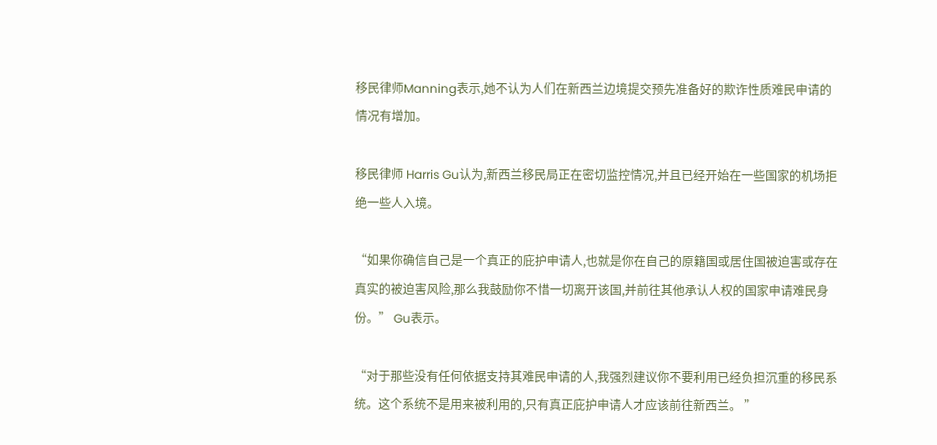移民律师Manning表示,她不认为人们在新西兰边境提交预先准备好的欺诈性质难民申请的情况有增加。

移民律师 Harris Gu认为,新西兰移民局正在密切监控情况,并且已经开始在一些国家的机场拒绝一些人入境。

“如果你确信自己是一个真正的庇护申请人,也就是你在自己的原籍国或居住国被迫害或存在真实的被迫害风险,那么我鼓励你不惜一切离开该国,并前往其他承认人权的国家申请难民身份。” Gu表示。

“对于那些没有任何依据支持其难民申请的人,我强烈建议你不要利用已经负担沉重的移民系统。这个系统不是用来被利用的,只有真正庇护申请人才应该前往新西兰。 ”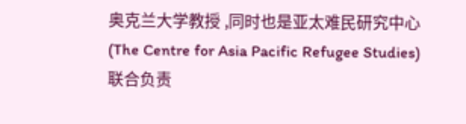奥克兰大学教授 ,同时也是亚太难民研究中心(The Centre for Asia Pacific Refugee Studies)联合负责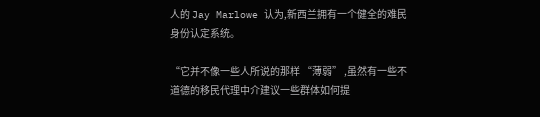人的 Jay Marlowe 认为,新西兰拥有一个健全的难民身份认定系统。

“它并不像一些人所说的那样 “薄弱” ,虽然有一些不道德的移民代理中介建议一些群体如何提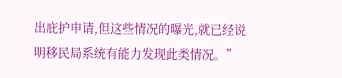出庇护申请,但这些情况的曝光,就已经说明移民局系统有能力发现此类情况。”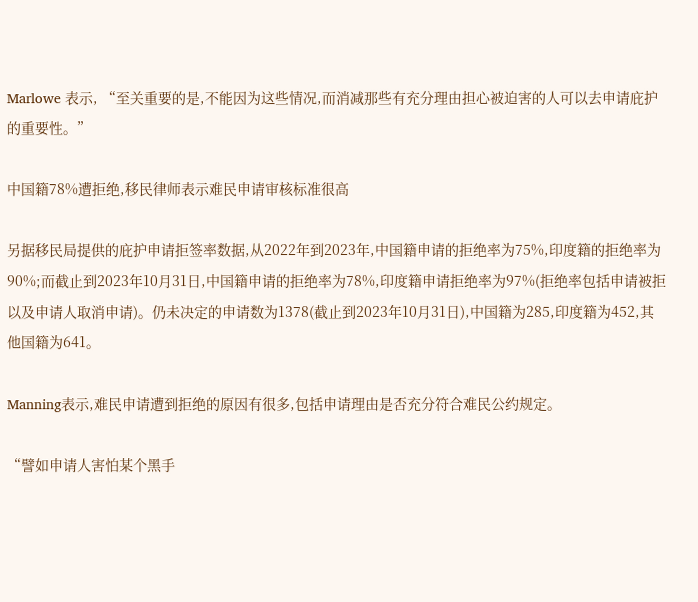Marlowe 表示, “至关重要的是,不能因为这些情况,而消减那些有充分理由担心被迫害的人可以去申请庇护的重要性。”

中国籍78%遭拒绝,移民律师表示难民申请审核标准很高

另据移民局提供的庇护申请拒签率数据,从2022年到2023年,中国籍申请的拒绝率为75%,印度籍的拒绝率为90%;而截止到2023年10月31日,中国籍申请的拒绝率为78%,印度籍申请拒绝率为97%(拒绝率包括申请被拒以及申请人取消申请)。仍未决定的申请数为1378(截止到2023年10月31日),中国籍为285,印度籍为452,其他国籍为641。

Manning表示,难民申请遭到拒绝的原因有很多,包括申请理由是否充分符合难民公约规定。

“譬如申请人害怕某个黑手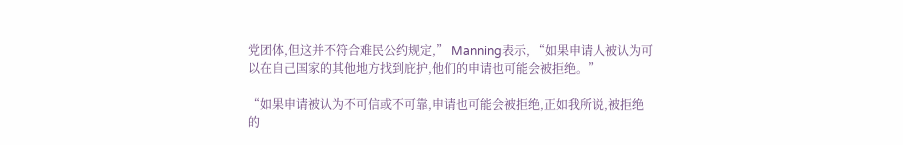党团体,但这并不符合难民公约规定,” Manning表示, “如果申请人被认为可以在自己国家的其他地方找到庇护,他们的申请也可能会被拒绝。”

“如果申请被认为不可信或不可靠,申请也可能会被拒绝,正如我所说,被拒绝的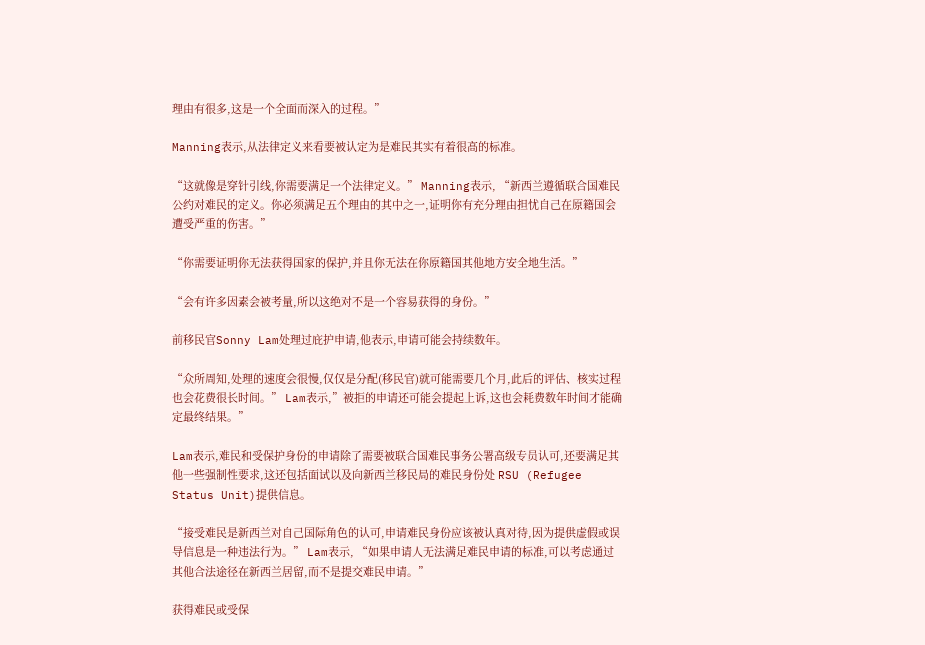理由有很多,这是一个全面而深入的过程。”

Manning表示,从法律定义来看要被认定为是难民其实有着很高的标准。

“这就像是穿针引线,你需要满足一个法律定义。” Manning表示, “新西兰遵循联合国难民公约对难民的定义。你必须满足五个理由的其中之一,证明你有充分理由担忧自己在原籍国会遭受严重的伤害。”

“你需要证明你无法获得国家的保护,并且你无法在你原籍国其他地方安全地生活。”

“会有许多因素会被考量,所以这绝对不是一个容易获得的身份。”

前移民官Sonny Lam处理过庇护申请,他表示,申请可能会持续数年。

“众所周知,处理的速度会很慢,仅仅是分配(移民官)就可能需要几个月,此后的评估、核实过程也会花费很长时间。” Lam表示,”被拒的申请还可能会提起上诉,这也会耗费数年时间才能确定最终结果。”

Lam表示,难民和受保护身份的申请除了需要被联合国难民事务公署高级专员认可,还要满足其他一些强制性要求,这还包括面试以及向新西兰移民局的难民身份处 RSU (Refugee Status Unit)提供信息。

“接受难民是新西兰对自己国际角色的认可,申请难民身份应该被认真对待,因为提供虚假或误导信息是一种违法行为。” Lam表示, “如果申请人无法满足难民申请的标准,可以考虑通过其他合法途径在新西兰居留,而不是提交难民申请。”

获得难民或受保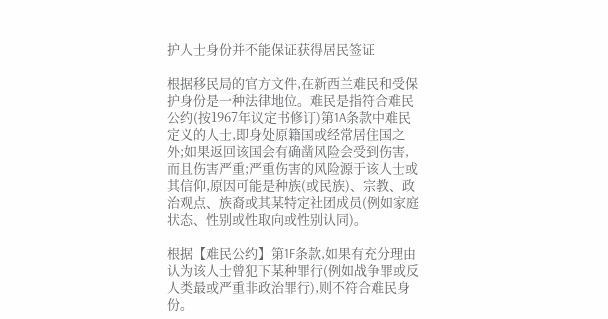护人士身份并不能保证获得居民签证

根据移民局的官方文件,在新西兰难民和受保护身份是一种法律地位。难民是指符合难民公约(按1967年议定书修订)第1A条款中难民定义的人士,即身处原籍国或经常居住国之外;如果返回该国会有确凿风险会受到伤害,而且伤害严重;严重伤害的风险源于该人士或其信仰,原因可能是种族(或民族)、宗教、政治观点、族裔或其某特定社团成员(例如家庭状态、性别或性取向或性别认同)。

根据【难民公约】第1F条款,如果有充分理由认为该人士曾犯下某种罪行(例如战争罪或反人类最或严重非政治罪行),则不符合难民身份。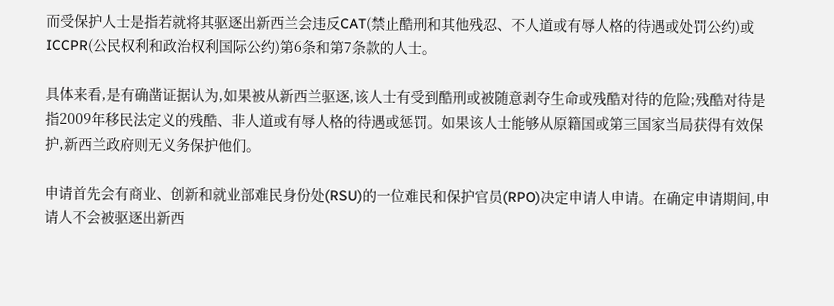而受保护人士是指若就将其驱逐出新西兰会违反CAT(禁止酷刑和其他残忍、不人道或有辱人格的待遇或处罚公约)或ICCPR(公民权利和政治权利国际公约)第6条和第7条款的人士。

具体来看,是有确凿证据认为,如果被从新西兰驱逐,该人士有受到酷刑或被随意剥夺生命或残酷对待的危险;残酷对待是指2009年移民法定义的残酷、非人道或有辱人格的待遇或惩罚。如果该人士能够从原籍国或第三国家当局获得有效保护,新西兰政府则无义务保护他们。

申请首先会有商业、创新和就业部难民身份处(RSU)的一位难民和保护官员(RPO)决定申请人申请。在确定申请期间,申请人不会被驱逐出新西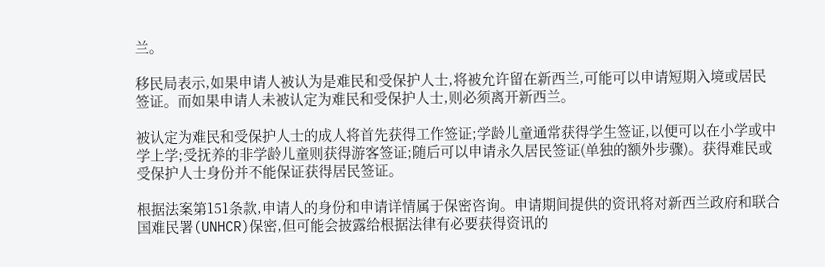兰。

移民局表示,如果申请人被认为是难民和受保护人士,将被允许留在新西兰,可能可以申请短期入境或居民签证。而如果申请人未被认定为难民和受保护人士,则必须离开新西兰。

被认定为难民和受保护人士的成人将首先获得工作签证;学龄儿童通常获得学生签证,以便可以在小学或中学上学;受抚养的非学龄儿童则获得游客签证;随后可以申请永久居民签证(单独的额外步骤)。获得难民或受保护人士身份并不能保证获得居民签证。

根据法案第151条款,申请人的身份和申请详情属于保密咨询。申请期间提供的资讯将对新西兰政府和联合国难民署(UNHCR)保密,但可能会披露给根据法律有必要获得资讯的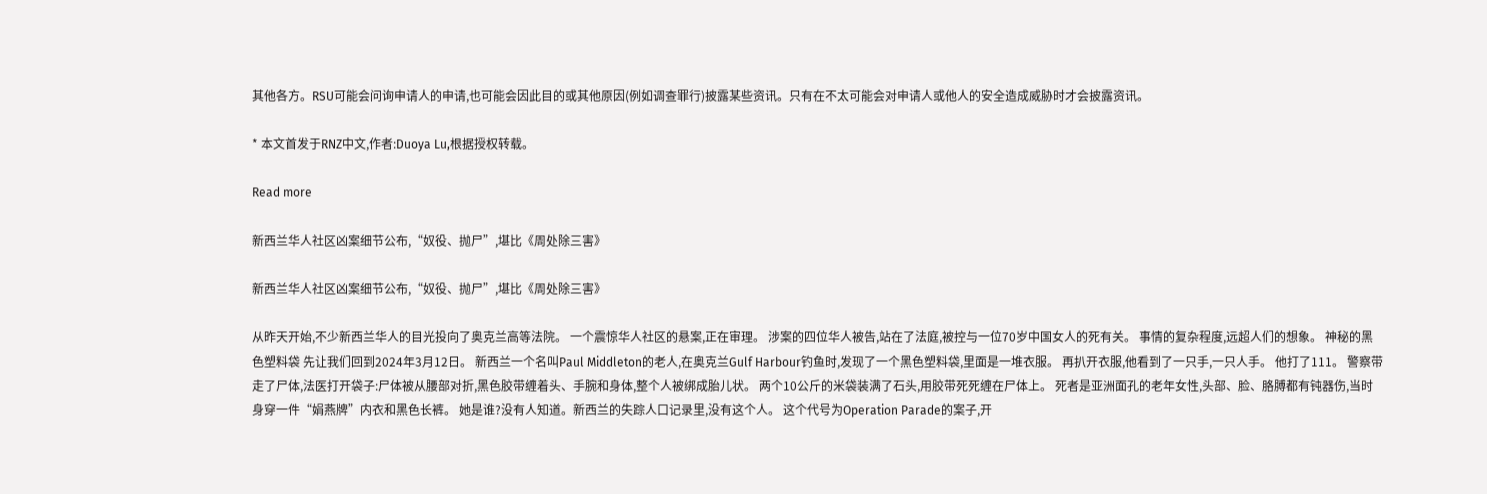其他各方。RSU可能会问询申请人的申请,也可能会因此目的或其他原因(例如调查罪行)披露某些资讯。只有在不太可能会对申请人或他人的安全造成威胁时才会披露资讯。

* 本文首发于RNZ中文,作者:Duoya Lu,根据授权转载。

Read more

新西兰华人社区凶案细节公布,“奴役、抛尸”,堪比《周处除三害》

新西兰华人社区凶案细节公布,“奴役、抛尸”,堪比《周处除三害》

从昨天开始,不少新西兰华人的目光投向了奥克兰高等法院。 一个震惊华人社区的悬案,正在审理。 涉案的四位华人被告,站在了法庭,被控与一位70岁中国女人的死有关。 事情的复杂程度,远超人们的想象。 神秘的黑色塑料袋 先让我们回到2024年3月12日。 新西兰一个名叫Paul Middleton的老人,在奥克兰Gulf Harbour钓鱼时,发现了一个黑色塑料袋,里面是一堆衣服。 再扒开衣服,他看到了一只手,一只人手。 他打了111。 警察带走了尸体,法医打开袋子:尸体被从腰部对折,黑色胶带缠着头、手腕和身体,整个人被绑成胎儿状。 两个10公斤的米袋装满了石头,用胶带死死缠在尸体上。 死者是亚洲面孔的老年女性,头部、脸、胳膊都有钝器伤,当时身穿一件“娟燕牌”内衣和黑色长裤。 她是谁?没有人知道。新西兰的失踪人口记录里,没有这个人。 这个代号为Operation Parade的案子,开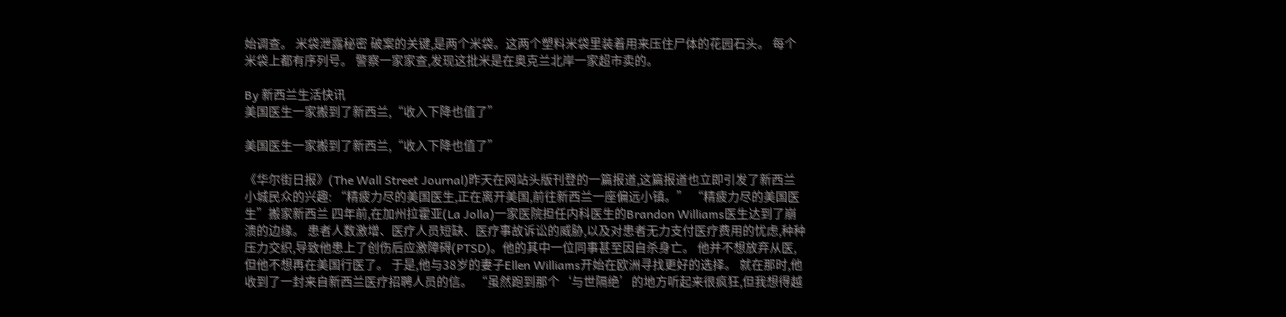始调查。 米袋泄露秘密 破案的关键,是两个米袋。这两个塑料米袋里装着用来压住尸体的花园石头。 每个米袋上都有序列号。 警察一家家查,发现这批米是在奥克兰北岸一家超市卖的。

By 新西兰生活快讯
美国医生一家搬到了新西兰,“收入下降也值了”

美国医生一家搬到了新西兰,“收入下降也值了”

《华尔街日报》(The Wall Street Journal)昨天在网站头版刊登的一篇报道,这篇报道也立即引发了新西兰小城民众的兴趣: “精疲力尽的美国医生,正在离开美国,前往新西兰一座偏远小镇。” “精疲力尽的美国医生”搬家新西兰 四年前,在加州拉霍亚(La Jolla)一家医院担任内科医生的Brandon Williams医生达到了崩溃的边缘。 患者人数激增、医疗人员短缺、医疗事故诉讼的威胁,以及对患者无力支付医疗费用的忧虑,种种压力交织,导致他患上了创伤后应激障碍(PTSD)。他的其中一位同事甚至因自杀身亡。 他并不想放弃从医,但他不想再在美国行医了。 于是,他与38岁的妻子Ellen Williams开始在欧洲寻找更好的选择。 就在那时,他收到了一封来自新西兰医疗招聘人员的信。 “虽然跑到那个‘与世隔绝’的地方听起来很疯狂,但我想得越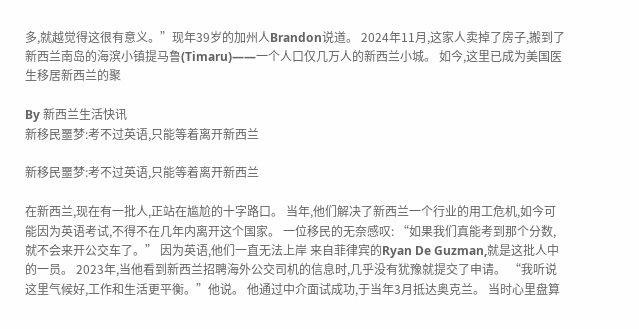多,就越觉得这很有意义。”现年39岁的加州人Brandon说道。 2024年11月,这家人卖掉了房子,搬到了新西兰南岛的海滨小镇提马鲁(Timaru)——一个人口仅几万人的新西兰小城。 如今,这里已成为美国医生移居新西兰的聚

By 新西兰生活快讯
新移民噩梦:考不过英语,只能等着离开新西兰

新移民噩梦:考不过英语,只能等着离开新西兰

在新西兰,现在有一批人,正站在尴尬的十字路口。 当年,他们解决了新西兰一个行业的用工危机,如今可能因为英语考试,不得不在几年内离开这个国家。 一位移民的无奈感叹: “如果我们真能考到那个分数,就不会来开公交车了。” 因为英语,他们一直无法上岸 来自菲律宾的Ryan De Guzman,就是这批人中的一员。 2023年,当他看到新西兰招聘海外公交司机的信息时,几乎没有犹豫就提交了申请。 “我听说这里气候好,工作和生活更平衡。”他说。 他通过中介面试成功,于当年3月抵达奥克兰。 当时心里盘算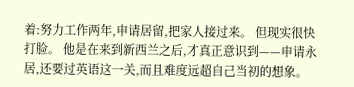着:努力工作两年,申请居留,把家人接过来。 但现实很快打脸。 他是在来到新西兰之后,才真正意识到——申请永居,还要过英语这一关,而且难度远超自己当初的想象。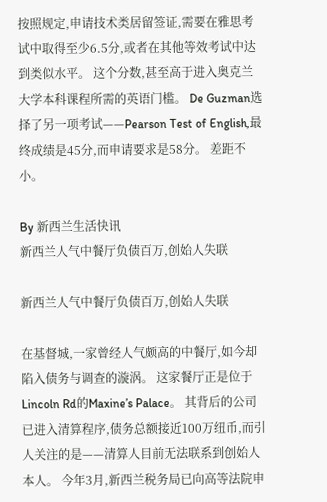按照规定,申请技术类居留签证,需要在雅思考试中取得至少6.5分,或者在其他等效考试中达到类似水平。 这个分数,甚至高于进入奥克兰大学本科课程所需的英语门槛。 De Guzman选择了另一项考试——Pearson Test of English,最终成绩是45分,而申请要求是58分。 差距不小。

By 新西兰生活快讯
新西兰人气中餐厅负债百万,创始人失联

新西兰人气中餐厅负债百万,创始人失联

在基督城,一家曾经人气颇高的中餐厅,如今却陷入债务与调查的漩涡。 这家餐厅正是位于Lincoln Rd的Maxine’s Palace。 其背后的公司已进入清算程序,债务总额接近100万纽币,而引人关注的是——清算人目前无法联系到创始人本人。 今年3月,新西兰税务局已向高等法院申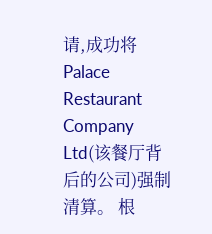请,成功将Palace Restaurant Company Ltd(该餐厅背后的公司)强制清算。 根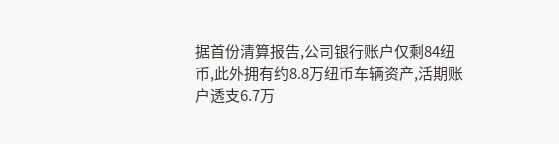据首份清算报告,公司银行账户仅剩84纽币,此外拥有约8.8万纽币车辆资产,活期账户透支6.7万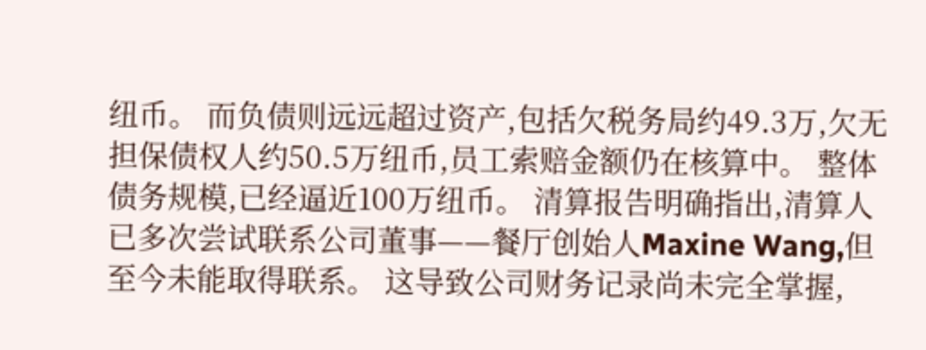纽币。 而负债则远远超过资产,包括欠税务局约49.3万,欠无担保债权人约50.5万纽币,员工索赔金额仍在核算中。 整体债务规模,已经逼近100万纽币。 清算报告明确指出,清算人已多次尝试联系公司董事——餐厅创始人Maxine Wang,但至今未能取得联系。 这导致公司财务记录尚未完全掌握,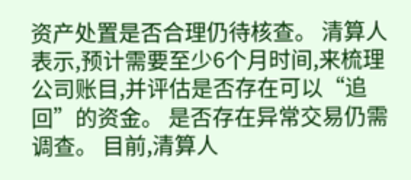资产处置是否合理仍待核查。 清算人表示,预计需要至少6个月时间,来梳理公司账目,并评估是否存在可以“追回”的资金。 是否存在异常交易仍需调查。 目前,清算人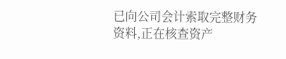已向公司会计索取完整财务资料,正在核查资产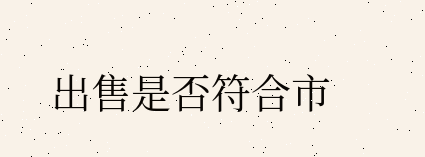出售是否符合市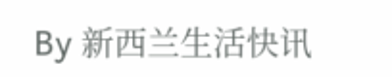By 新西兰生活快讯